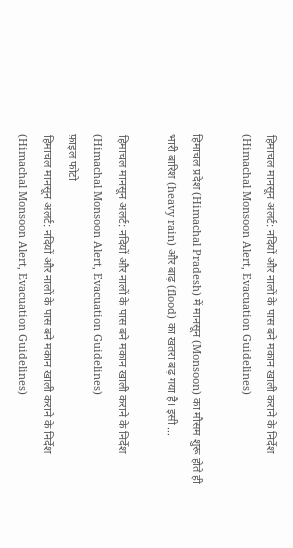हिमाचल मानसून अलर्ट: नदियों और नालों के पास बने मकान खाली कराने के निर्देश (Himachal Monsoon Alert, Evacuation Guidelines)

हिमाचल प्रदेश (Himachal Pradesh) में मानसून (Monsoon) का मौसम शुरू होते ही भारी बारिश (heavy rain) और बाढ़ (flood) का खतरा बढ़ गया है। इसी ...

हिमाचल मानसून अलर्ट: नदियों और नालों के पास बने मकान खाली कराने के निर्देश (Himachal Monsoon Alert, Evacuation Guidelines)
फ़ाइल फोटो
हिमाचल मानसून अलर्ट: नदियों और नालों के पास बने मकान खाली कराने के निर्देश (Himachal Monsoon Alert, Evacuation Guidelines)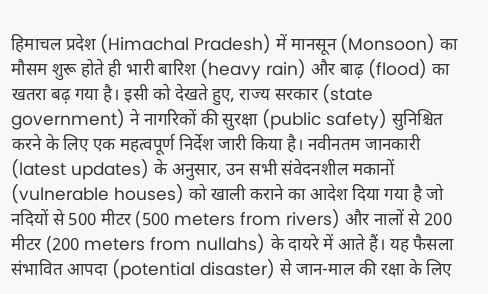हिमाचल प्रदेश (Himachal Pradesh) में मानसून (Monsoon) का मौसम शुरू होते ही भारी बारिश (heavy rain) और बाढ़ (flood) का खतरा बढ़ गया है। इसी को देखते हुए, राज्य सरकार (state government) ने नागरिकों की सुरक्षा (public safety) सुनिश्चित करने के लिए एक महत्वपूर्ण निर्देश जारी किया है। नवीनतम जानकारी (latest updates) के अनुसार, उन सभी संवेदनशील मकानों (vulnerable houses) को खाली कराने का आदेश दिया गया है जो नदियों से 500 मीटर (500 meters from rivers) और नालों से 200 मीटर (200 meters from nullahs) के दायरे में आते हैं। यह फैसला संभावित आपदा (potential disaster) से जान-माल की रक्षा के लिए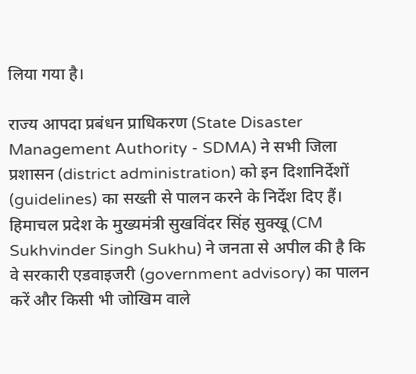लिया गया है।

राज्य आपदा प्रबंधन प्राधिकरण (State Disaster Management Authority - SDMA) ने सभी जिला प्रशासन (district administration) को इन दिशानिर्देशों (guidelines) का सख्ती से पालन करने के निर्देश दिए हैं। हिमाचल प्रदेश के मुख्यमंत्री सुखविंदर सिंह सुक्खू (CM Sukhvinder Singh Sukhu) ने जनता से अपील की है कि वे सरकारी एडवाइजरी (government advisory) का पालन करें और किसी भी जोखिम वाले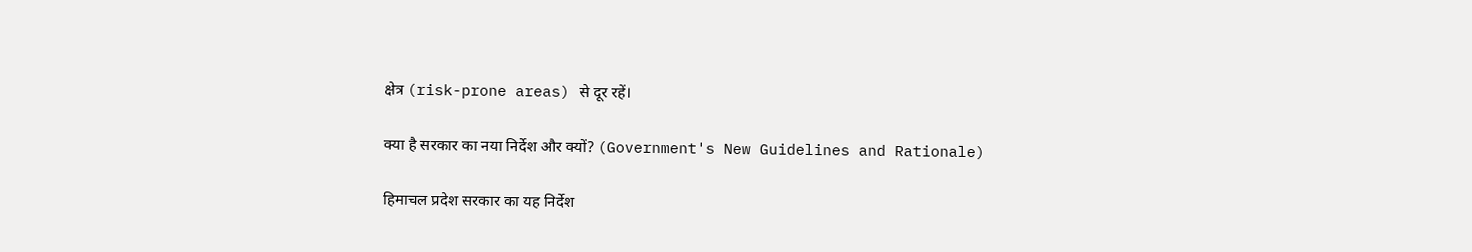क्षेत्र (risk-prone areas) से दूर रहें।

क्या है सरकार का नया निर्देश और क्यों? (Government's New Guidelines and Rationale)

हिमाचल प्रदेश सरकार का यह निर्देश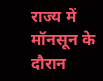राज्य में मॉनसून के दौरान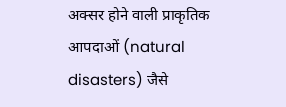अक्सर होने वाली प्राकृतिक आपदाओं (natural disasters) जैसे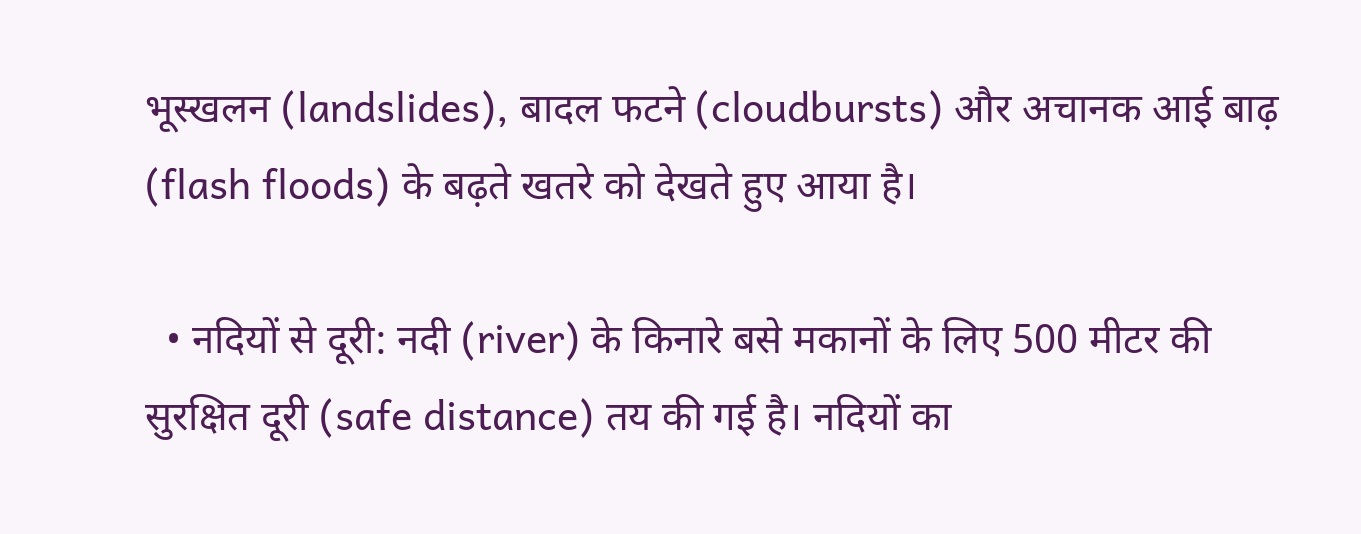भूस्खलन (landslides), बादल फटने (cloudbursts) और अचानक आई बाढ़ (flash floods) के बढ़ते खतरे को देखते हुए आया है।

  • नदियों से दूरी: नदी (river) के किनारे बसे मकानों के लिए 500 मीटर की सुरक्षित दूरी (safe distance) तय की गई है। नदियों का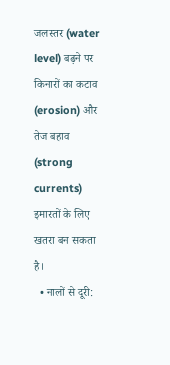जलस्तर (water level) बढ़ने पर किनारों का कटाव (erosion) और तेज बहाव (strong currents) इमारतों के लिए खतरा बन सकता है।
  • नालों से दूरी: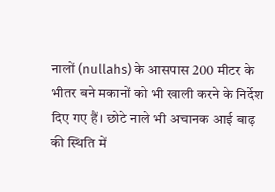नालों (nullahs) के आसपास 200 मीटर के भीतर बने मकानों को भी खाली करने के निर्देश दिए गए हैं। छोटे नाले भी अचानक आई बाढ़ की स्थिति में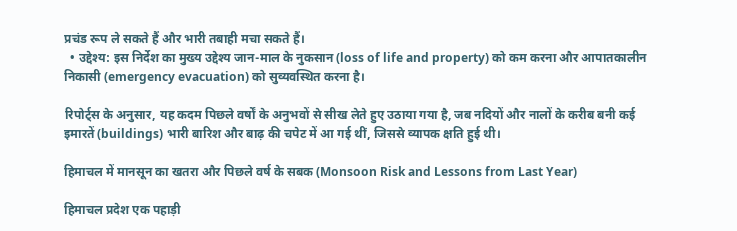प्रचंड रूप ले सकते हैं और भारी तबाही मचा सकते हैं।
  • उद्देश्य: इस निर्देश का मुख्य उद्देश्य जान-माल के नुकसान (loss of life and property) को कम करना और आपातकालीन निकासी (emergency evacuation) को सुव्यवस्थित करना है।

रिपोर्ट्स के अनुसार, यह कदम पिछले वर्षों के अनुभवों से सीख लेते हुए उठाया गया है, जब नदियों और नालों के करीब बनी कई इमारतें (buildings) भारी बारिश और बाढ़ की चपेट में आ गई थीं, जिससे व्यापक क्षति हुई थी।

हिमाचल में मानसून का खतरा और पिछले वर्ष के सबक (Monsoon Risk and Lessons from Last Year)

हिमाचल प्रदेश एक पहाड़ी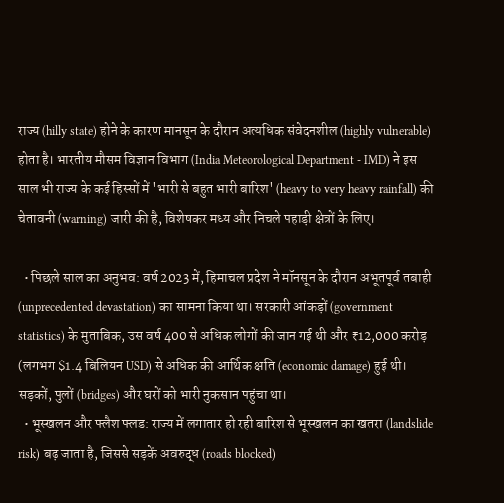राज्य (hilly state) होने के कारण मानसून के दौरान अत्यधिक संवेदनशील (highly vulnerable) होता है। भारतीय मौसम विज्ञान विभाग (India Meteorological Department - IMD) ने इस साल भी राज्य के कई हिस्सों में 'भारी से बहुत भारी बारिश' (heavy to very heavy rainfall) की चेतावनी (warning) जारी की है, विशेषकर मध्य और निचले पहाड़ी क्षेत्रों के लिए।

  • पिछले साल का अनुभव: वर्ष 2023 में, हिमाचल प्रदेश ने मॉनसून के दौरान अभूतपूर्व तबाही (unprecedented devastation) का सामना किया था। सरकारी आंकड़ों (government statistics) के मुताबिक, उस वर्ष 400 से अधिक लोगों की जान गई थी और ₹12,000 करोड़ (लगभग $1.4 बिलियन USD) से अधिक की आर्थिक क्षति (economic damage) हुई थी। सड़कों, पुलों (bridges) और घरों को भारी नुकसान पहुंचा था।
  • भूस्खलन और फ्लैश फ्लड: राज्य में लगातार हो रही बारिश से भूस्खलन का खतरा (landslide risk) बढ़ जाता है, जिससे सड़कें अवरुद्ध (roads blocked)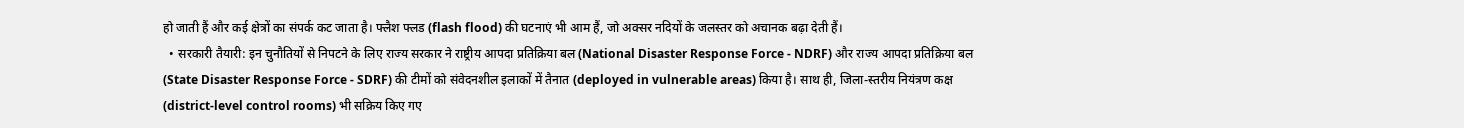हो जाती हैं और कई क्षेत्रों का संपर्क कट जाता है। फ्लैश फ्लड (flash flood) की घटनाएं भी आम हैं, जो अक्सर नदियों के जलस्तर को अचानक बढ़ा देती हैं।
  • सरकारी तैयारी: इन चुनौतियों से निपटने के लिए राज्य सरकार ने राष्ट्रीय आपदा प्रतिक्रिया बल (National Disaster Response Force - NDRF) और राज्य आपदा प्रतिक्रिया बल (State Disaster Response Force - SDRF) की टीमों को संवेदनशील इलाकों में तैनात (deployed in vulnerable areas) किया है। साथ ही, जिला-स्तरीय नियंत्रण कक्ष (district-level control rooms) भी सक्रिय किए गए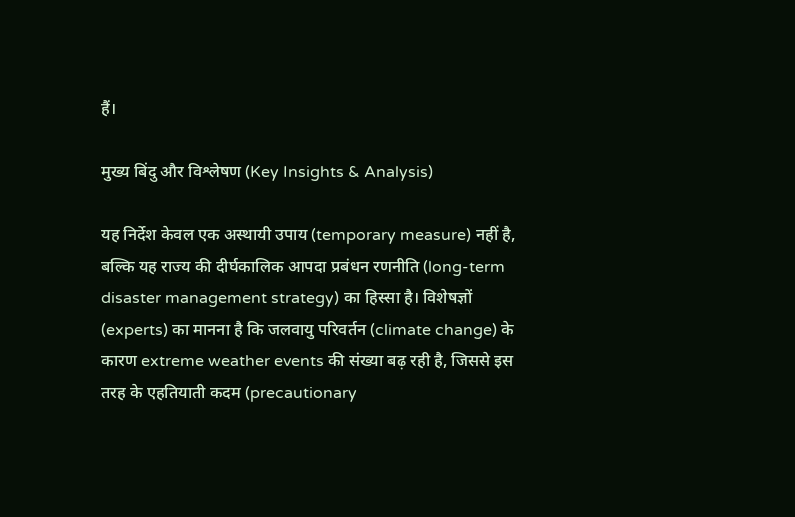हैं।

मुख्य बिंदु और विश्लेषण (Key Insights & Analysis)

यह निर्देश केवल एक अस्थायी उपाय (temporary measure) नहीं है, बल्कि यह राज्य की दीर्घकालिक आपदा प्रबंधन रणनीति (long-term disaster management strategy) का हिस्सा है। विशेषज्ञों (experts) का मानना है कि जलवायु परिवर्तन (climate change) के कारण extreme weather events की संख्या बढ़ रही है, जिससे इस तरह के एहतियाती कदम (precautionary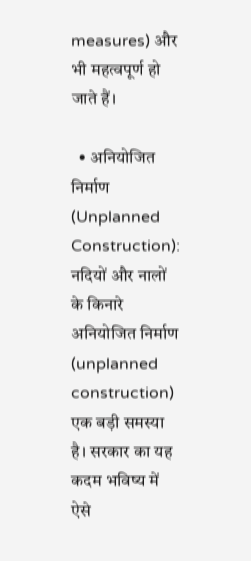measures) और भी महत्वपूर्ण हो जाते हैं।

  • अनियोजित निर्माण (Unplanned Construction): नदियों और नालों के किनारे अनियोजित निर्माण (unplanned construction) एक बड़ी समस्या है। सरकार का यह कदम भविष्य में ऐसे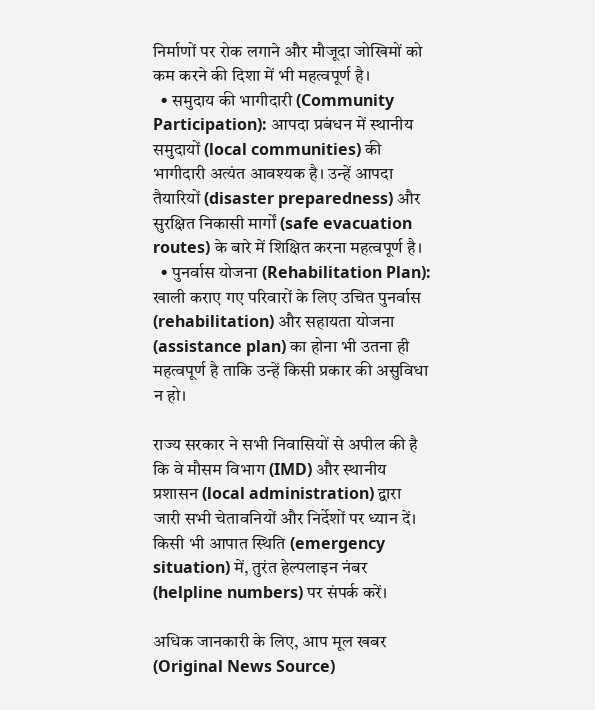निर्माणों पर रोक लगाने और मौजूदा जोखिमों को कम करने की दिशा में भी महत्वपूर्ण है।
  • समुदाय की भागीदारी (Community Participation): आपदा प्रबंधन में स्थानीय समुदायों (local communities) की भागीदारी अत्यंत आवश्यक है। उन्हें आपदा तैयारियों (disaster preparedness) और सुरक्षित निकासी मार्गों (safe evacuation routes) के बारे में शिक्षित करना महत्वपूर्ण है।
  • पुनर्वास योजना (Rehabilitation Plan): खाली कराए गए परिवारों के लिए उचित पुनर्वास (rehabilitation) और सहायता योजना (assistance plan) का होना भी उतना ही महत्वपूर्ण है ताकि उन्हें किसी प्रकार की असुविधा न हो।

राज्य सरकार ने सभी निवासियों से अपील की है कि वे मौसम विभाग (IMD) और स्थानीय प्रशासन (local administration) द्वारा जारी सभी चेतावनियों और निर्देशों पर ध्यान दें। किसी भी आपात स्थिति (emergency situation) में, तुरंत हेल्पलाइन नंबर (helpline numbers) पर संपर्क करें।

अधिक जानकारी के लिए, आप मूल खबर (Original News Source)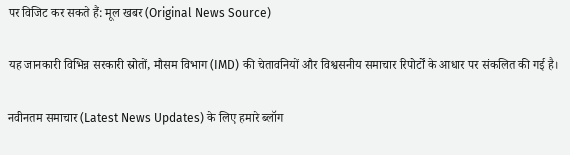पर विजिट कर सकते हैं: मूल खबर (Original News Source)

यह जानकारी विभिन्न सरकारी स्रोतों, मौसम विभाग (IMD) की चेतावनियों और विश्वसनीय समाचार रिपोर्टों के आधार पर संकलित की गई है।

नवीनतम समाचार (Latest News Updates) के लिए हमारे ब्लॉग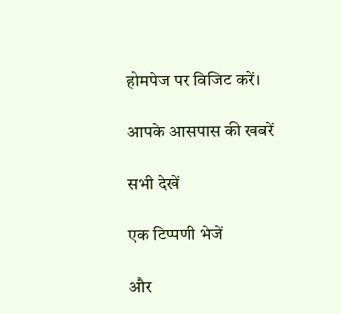होमपेज पर विजिट करें।

आपके आसपास की खबरें

सभी देखें

एक टिप्पणी भेजें

और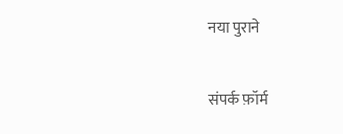नया पुराने

संपर्क फ़ॉर्म